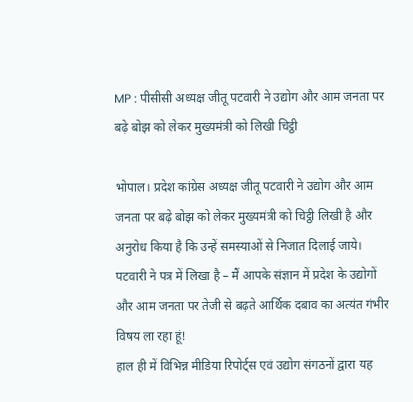MP : पीसीसी अध्यक्ष जीतू पटवारी ने उद्योग और आम जनता पर बढ़े बोझ को लेकर मुख्यमंत्री को लिखी चिट्ठी

भोपाल। प्रदेश कांग्रेस अध्यक्ष जीतू पटवारी ने उद्योग और आम जनता पर बढ़े बोझ को लेकर मुख्यमंत्री को चिट्ठी लिखी है और अनुरोध किया है कि उन्हें समस्याओं से निजात दिलाई जाये।
पटवारी ने पत्र में लिखा है – मैं आपके संज्ञान में प्रदेश के उद्योगों और आम जनता पर तेजी से बढ़ते आर्थिक दबाव का अत्यंत गंभीर विषय ला रहा हूं!
हाल ही में विभिन्न मीडिया रिपोर्ट्स एवं उद्योग संगठनों द्वारा यह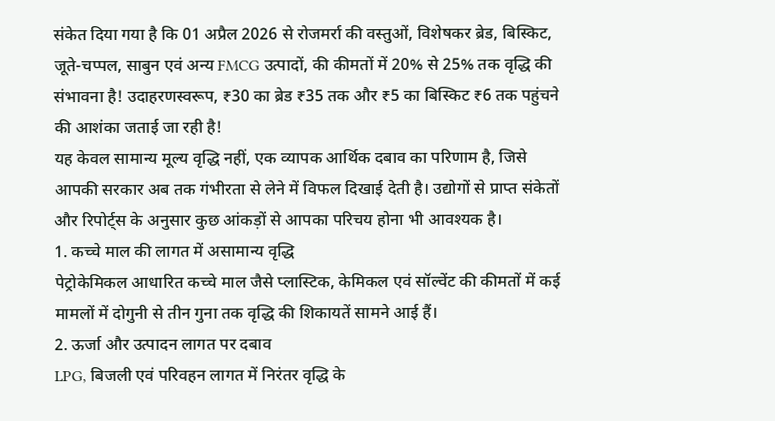संकेत दिया गया है कि 01 अप्रैल 2026 से रोजमर्रा की वस्तुओं, विशेषकर ब्रेड, बिस्किट, जूते-चप्पल, साबुन एवं अन्य FMCG उत्पादों, की कीमतों में 20% से 25% तक वृद्धि की संभावना है! उदाहरणस्वरूप, ₹30 का ब्रेड ₹35 तक और ₹5 का बिस्किट ₹6 तक पहुंचने की आशंका जताई जा रही है!
यह केवल सामान्य मूल्य वृद्धि नहीं, एक व्यापक आर्थिक दबाव का परिणाम है, जिसे आपकी सरकार अब तक गंभीरता से लेने में विफल दिखाई देती है। उद्योगों से प्राप्त संकेतों और रिपोर्ट्स के अनुसार कुछ आंकड़ों से आपका परिचय होना भी आवश्यक है।
1. कच्चे माल की लागत में असामान्य वृद्धि
पेट्रोकेमिकल आधारित कच्चे माल जैसे प्लास्टिक, केमिकल एवं सॉल्वेंट की कीमतों में कई मामलों में दोगुनी से तीन गुना तक वृद्धि की शिकायतें सामने आई हैं।
2. ऊर्जा और उत्पादन लागत पर दबाव
LPG, बिजली एवं परिवहन लागत में निरंतर वृद्धि के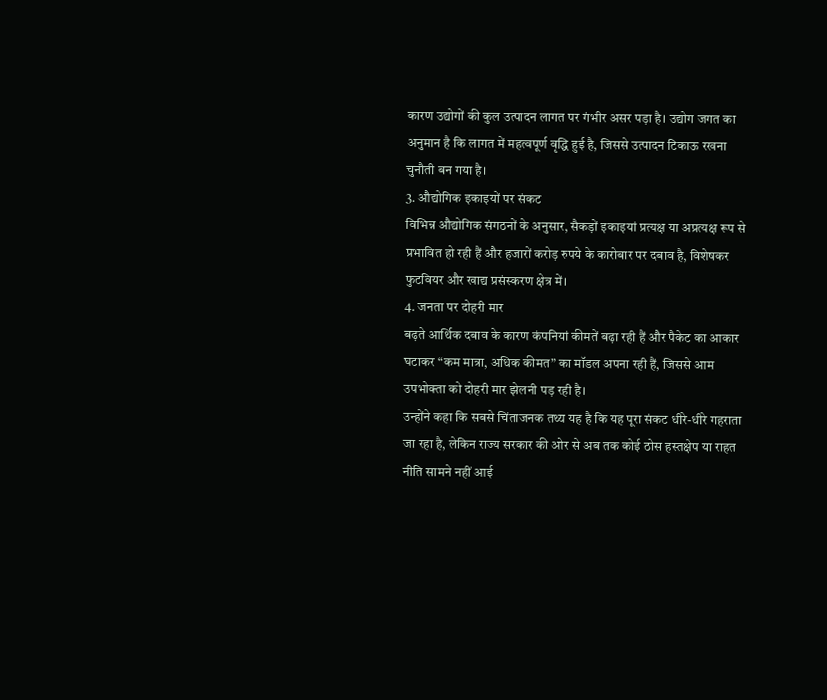कारण उद्योगों की कुल उत्पादन लागत पर गंभीर असर पड़ा है। उद्योग जगत का अनुमान है कि लागत में महत्वपूर्ण वृद्धि हुई है, जिससे उत्पादन टिकाऊ रखना चुनौती बन गया है।
3. औद्योगिक इकाइयों पर संकट
विभिन्न औद्योगिक संगठनों के अनुसार, सैकड़ों इकाइयां प्रत्यक्ष या अप्रत्यक्ष रूप से प्रभावित हो रही हैं और हजारों करोड़ रुपये के कारोबार पर दबाव है, विशेषकर फुटवियर और खाद्य प्रसंस्करण क्षेत्र में।
4. जनता पर दोहरी मार
बढ़ते आर्थिक दबाव के कारण कंपनियां कीमतें बढ़ा रही हैं और पैकेट का आकार घटाकर “कम मात्रा, अधिक कीमत” का मॉडल अपना रही हैं, जिससे आम उपभोक्ता को दोहरी मार झेलनी पड़ रही है।
उन्होंने कहा कि सबसे चिंताजनक तथ्य यह है कि यह पूरा संकट धीरे-धीरे गहराता जा रहा है, लेकिन राज्य सरकार की ओर से अब तक कोई ठोस हस्तक्षेप या राहत नीति सामने नहीं आई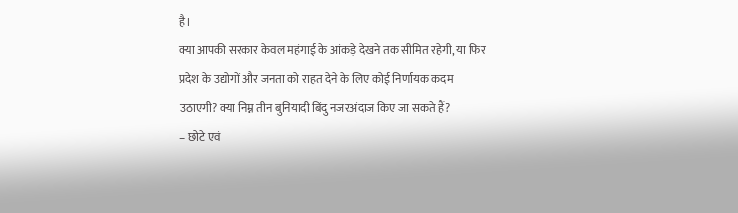है।
क्या आपकी सरकार केवल महंगाई के आंकड़े देखने तक सीमित रहेगी, या फिर प्रदेश के उद्योगों और जनता को राहत देने के लिए कोई निर्णायक कदम उठाएगी? क्या निम्न तीन बुनियादी बिंदु नजरअंदाज किए जा सकते हैं?
– छोटे एवं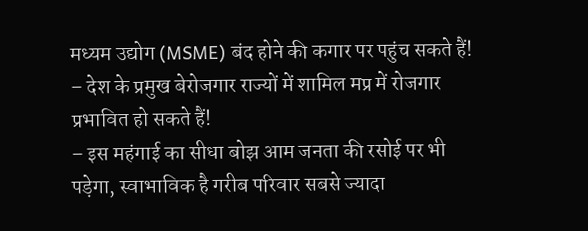मध्यम उद्योग (MSME) बंद होने की कगार पर पहुंच सकते हैं!
– देश के प्रमुख बेरोजगार राज्यों में शामिल मप्र में रोजगार प्रभावित हो सकते हैं!
– इस महंगाई का सीधा बोझ आम जनता की रसोई पर भी पड़ेगा, स्वाभाविक है गरीब परिवार सबसे ज्यादा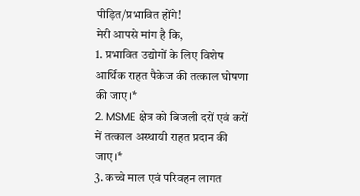पीड़ित/प्रभावित होंगे!
मेरी आपसे मांग है कि,
1. प्रभावित उद्योगों के लिए विशेष आर्थिक राहत पैकेज की तत्काल घोषणा की जाए।*
2. MSME क्षेत्र को बिजली दरों एवं करों में तत्काल अस्थायी राहत प्रदान की जाए।*
3. कच्चे माल एवं परिवहन लागत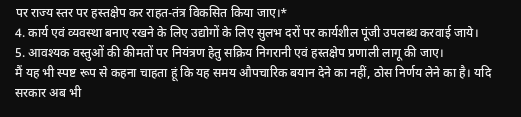पर राज्य स्तर पर हस्तक्षेप कर राहत-तंत्र विकसित किया जाए।*
4. कार्य एवं व्यवस्था बनाए रखने के लिए उद्योगों के लिए सुलभ दरों पर कार्यशील पूंजी उपलब्ध करवाई जाये।
5. आवश्यक वस्तुओं की कीमतों पर नियंत्रण हेतु सक्रिय निगरानी एवं हस्तक्षेप प्रणाली लागू की जाए।
मैं यह भी स्पष्ट रूप से कहना चाहता हूं कि यह समय औपचारिक बयान देने का नहीं, ठोस निर्णय लेने का है। यदि सरकार अब भी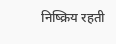निष्क्रिय रहती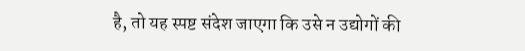है, तो यह स्पष्ट संदेश जाएगा कि उसे न उद्योगों की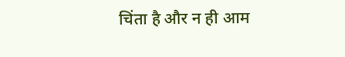चिंता है और न ही आम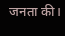जनता की।